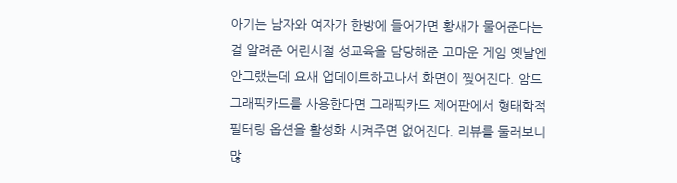아기는 남자와 여자가 한방에 들어가면 황새가 물어준다는걸 알려준 어린시절 성교육을 담당해준 고마운 게임 옛날엔 안그랬는데 요새 업데이트하고나서 화면이 찢어진다. 암드 그래픽카드를 사용한다면 그래픽카드 제어판에서 형태학적 필터링 옵션을 활성화 시켜주면 없어진다. 리뷰를 둘러보니 많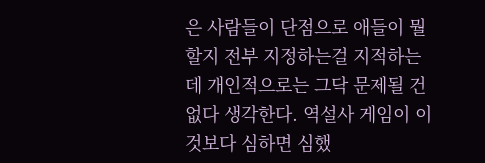은 사람들이 단점으로 애들이 뭘 할지 전부 지정하는걸 지적하는데 개인적으로는 그닥 문제될 건 없다 생각한다. 역설사 게임이 이것보다 심하면 심했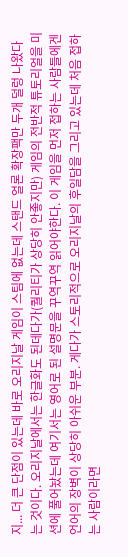지... 더 큰 단점이 있는데 바로 오리지날 게임이 스팀에 없는데 스탠드 얼론 확장팩만 두개 덜렁 나왔다는 것이다. 오리지날에서는 한글화도 된데다가(퀄리티가 상당히 안좋지만) 게임의 전반적 튜토리얼을 미션에 풀어놨는데 여기서는 영어로 된 설명문을 꾸역꾸역 읽어야한다. 이 게임을 먼저 접하는 사람들에겐 언어의 장벽이 상당히 아쉬운 부분. 게다가 스토리적으로 오리지날의 후일담을 그리고 있는데 처음 접하는 사람이라면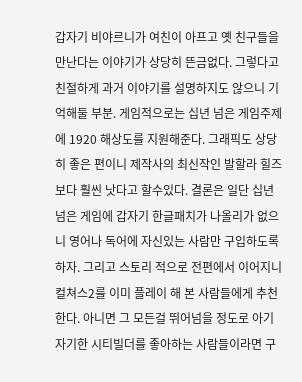갑자기 비야르니가 여친이 아프고 옛 친구들을 만난다는 이야기가 상당히 뜬금없다. 그렇다고 친절하게 과거 이야기를 설명하지도 않으니 기억해둘 부분. 게임적으로는 십년 넘은 게임주제에 1920 해상도를 지원해준다. 그래픽도 상당히 좋은 편이니 제작사의 최신작인 발할라 힐즈보다 훨씬 낫다고 할수있다. 결론은 일단 십년 넘은 게임에 갑자기 한글패치가 나올리가 없으니 영어나 독어에 자신있는 사람만 구입하도록하자. 그리고 스토리 적으로 전편에서 이어지니 컬쳐스2를 이미 플레이 해 본 사람들에게 추천한다. 아니면 그 모든걸 뛰어넘을 정도로 아기자기한 시티빌더를 좋아하는 사람들이라면 구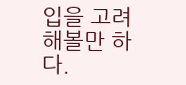입을 고려해볼만 하다.